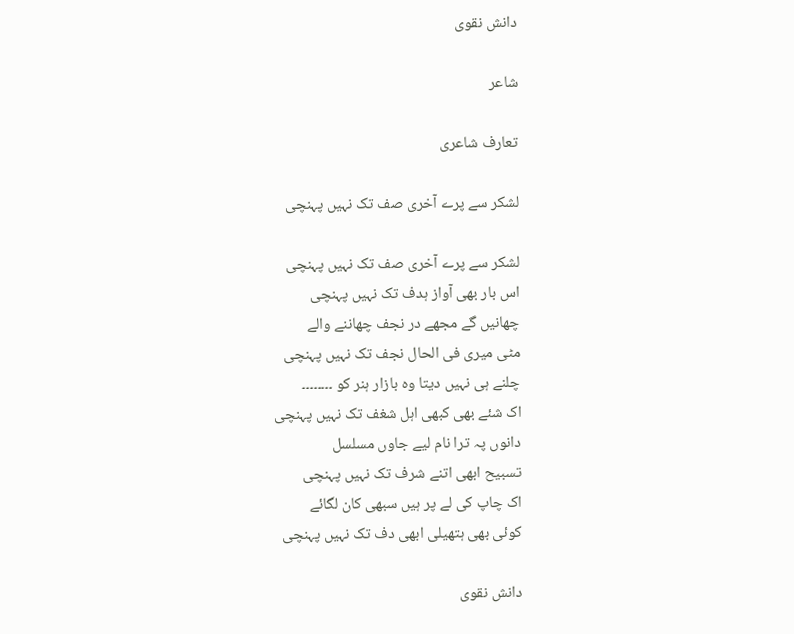دانش نقوی

شاعر

تعارف شاعری

لشکر سے پرے آخری صف تک نہیں پہنچی

لشکر سے پرے آخری صف تک نہیں پہنچی
اس بار بھی آواز ہدف تک نہیں پہنچی
چھانیں گے مجھے در نجف چھاننے والے
مٹی میری فی الحال نجف تک نہیں پہنچی
چلنے ہی نہیں دیتا وہ بازار ہنر کو ۔۔۔۔۔۔۔۔
اک شئے بھی کبھی اہل شغف تک نہیں پہنچی
دانوں پہ ترا نام لیے جاوں مسلسل
تسبیح ابھی اتنے شرف تک نہیں پہنچی
اک چاپ کی لے پر ہیں سبھی کان لگائے
کوئی بھی ہتھیلی ابھی دف تک نہیں پہنچی

دانش نقوی